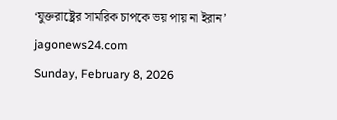‘যুক্তরাষ্ট্রের সামরিক চাপকে ভয় পায় না ইরান’
jagonews24.com
Sunday, February 8, 2026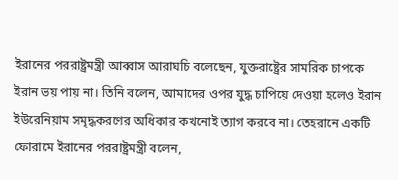ইরানের পররাষ্ট্রমন্ত্রী আব্বাস আরাঘচি বলেছেন, যুক্তরাষ্ট্রের সামরিক চাপকে ইরান ভয় পায় না। তিনি বলেন, আমাদের ওপর যুদ্ধ চাপিয়ে দেওয়া হলেও ইরান ইউরেনিয়াম সমৃদ্ধকরণের অধিকার কখনোই ত্যাগ করবে না। তেহরানে একটি ফোরামে ইরানের পররাষ্ট্রমন্ত্রী বলেন,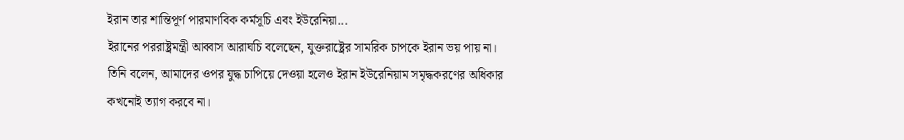ইরান তার শান্তিপূর্ণ পারমাণবিক কর্মসূচি এবং ইউরেনিয়া...
ইরানের পররাষ্ট্রমন্ত্রী আব্বাস আরাঘচি বলেছেন, যুক্তরাষ্ট্রের সামরিক চাপকে ইরান ভয় পায় না। তিনি বলেন, আমাদের ওপর যুদ্ধ চাপিয়ে দেওয়া হলেও ইরান ইউরেনিয়াম সমৃদ্ধকরণের অধিকার কখনোই ত্যাগ করবে না।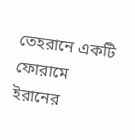তেহরানে একটি ফোরামে ইরানের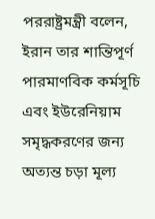পররাষ্ট্রমন্ত্রী বলেন, ইরান তার শান্তিপূর্ণ পারমাণবিক কর্মসূচি এবং ইউরেনিয়াম সমৃদ্ধকরণের জন্য অত্যন্ত চড়া মূল্য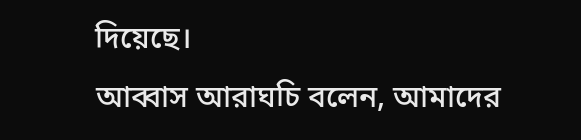দিয়েছে।
আব্বাস আরাঘচি বলেন, আমাদের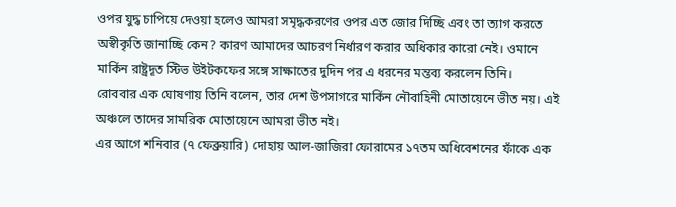ওপর যুদ্ধ চাপিয়ে দেওয়া হলেও আমরা সমৃদ্ধকরণের ওপর এত জোর দিচ্ছি এবং তা ত্যাগ করতে অস্বীকৃতি জানাচ্ছি কেন? কারণ আমাদের আচরণ নির্ধারণ করার অধিকার কারো নেই। ওমানে মার্কিন রাষ্ট্রদূত স্টিভ উইটকফের সঙ্গে সাক্ষাতের দুদিন পর এ ধরনের মন্তব্য করলেন তিনি।
রোববার এক ঘোষণায় তিনি বলেন, তার দেশ উপসাগরে মার্কিন নৌবাহিনী মোতায়েনে ভীত নয়। এই অঞ্চলে তাদের সামরিক মোতায়েনে আমরা ভীত নই।
এর আগে শনিবার (৭ ফেব্রুয়ারি) দোহায় আল-জাজিরা ফোরামের ১৭তম অধিবেশনের ফাঁকে এক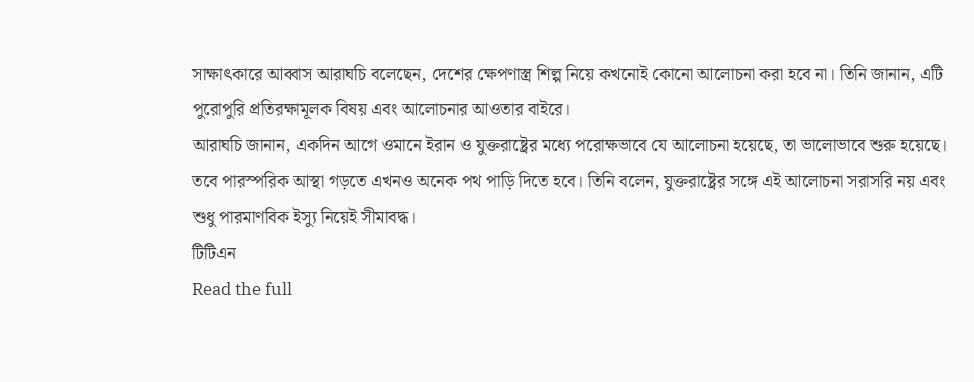সাক্ষাৎকারে আব্বাস আরাঘচি বলেছেন, দেশের ক্ষেপণাস্ত্র শিল্প নিয়ে কখনোই কোনো আলোচনা করা হবে না। তিনি জানান, এটি পুরোপুরি প্রতিরক্ষামূলক বিষয় এবং আলোচনার আওতার বাইরে।
আরাঘচি জানান, একদিন আগে ওমানে ইরান ও যুক্তরাষ্ট্রের মধ্যে পরোক্ষভাবে যে আলোচনা হয়েছে, তা ভালোভাবে শুরু হয়েছে। তবে পারস্পরিক আস্থা গড়তে এখনও অনেক পথ পাড়ি দিতে হবে। তিনি বলেন, যুক্তরাষ্ট্রের সঙ্গে এই আলোচনা সরাসরি নয় এবং শুধু পারমাণবিক ইস্যু নিয়েই সীমাবদ্ধ।
টিটিএন
Read the full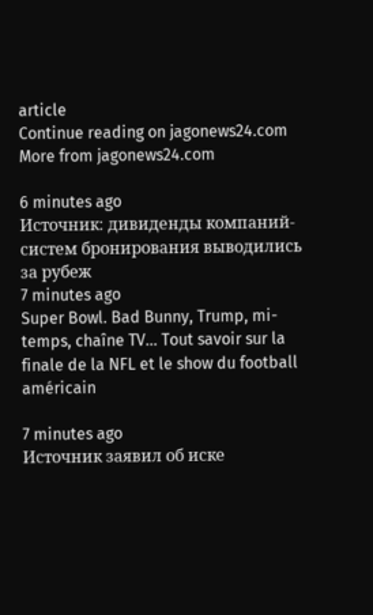article
Continue reading on jagonews24.com
More from jagonews24.com

6 minutes ago
Источник: дивиденды компаний-систем бронирования выводились за рубеж
7 minutes ago
Super Bowl. Bad Bunny, Trump, mi-temps, chaîne TV… Tout savoir sur la finale de la NFL et le show du football américain

7 minutes ago
Источник заявил об иске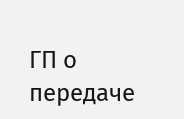ГП о передаче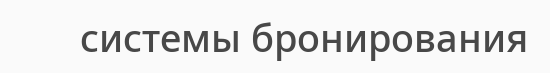системы бронирования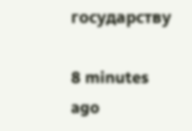государству

8 minutes ago